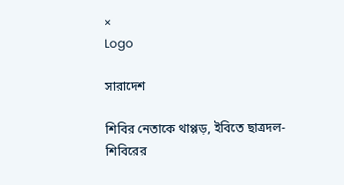×
Logo

সারাদেশ

শিবির নেতাকে থাপ্পড়, ইবিতে ছাত্রদল-শিবিরের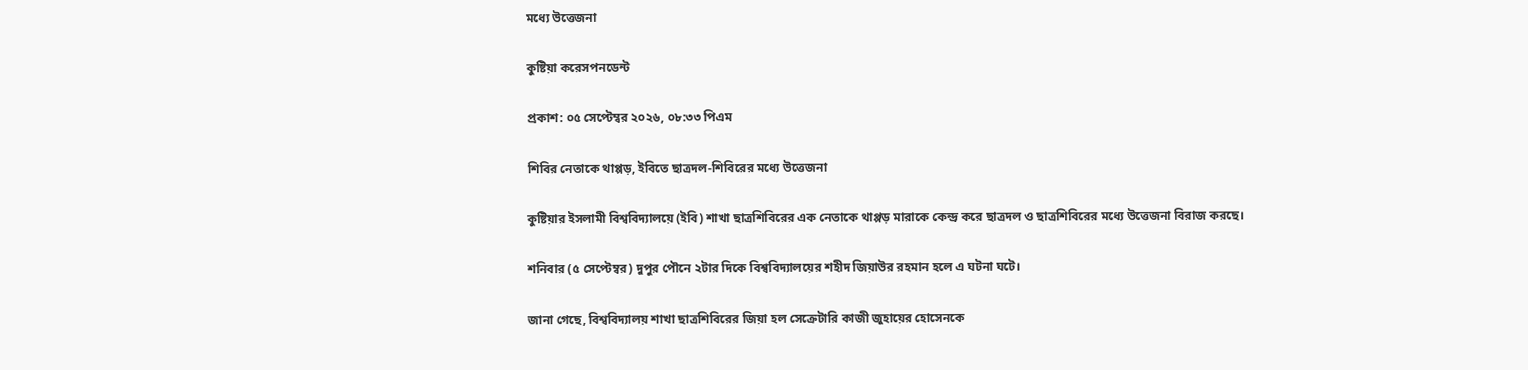মধ্যে উত্তেজনা

কুষ্টিয়া করেসপনডেন্ট

প্রকাশ: ০৫ সেপ্টেম্বর ২০২৬, ০৮:৩৩ পিএম

শিবির নেতাকে থাপ্পড়, ইবিতে ছাত্রদল-শিবিরের মধ্যে উত্তেজনা

কুষ্টিয়ার ইসলামী বিশ্ববিদ্যালয়ে (ইবি) শাখা ছাত্রশিবিরের এক নেতাকে থাপ্পড় মারাকে কেন্দ্র করে ছাত্রদল ও ছাত্রশিবিরের মধ্যে উত্তেজনা বিরাজ করছে।

শনিবার (৫ সেপ্টেম্বর) দুপুর পৌনে ২টার দিকে বিশ্ববিদ্যালয়ের শহীদ জিয়াউর রহমান হলে এ ঘটনা ঘটে।

জানা গেছে, বিশ্ববিদ্যালয় শাখা ছাত্রশিবিরের জিয়া হল সেক্রেটারি কাজী জুহায়ের হোসেনকে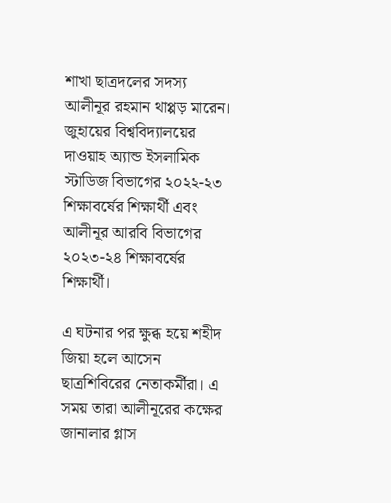শাখা ছাত্রদলের সদস্য আলীনূর রহমান থাপ্পড় মারেন। জুহায়ের বিশ্ববিদ্যালয়ের দাওয়াহ অ্যান্ড ইসলামিক স্টাডিজ বিভাগের ২০২২-২৩ শিক্ষাবর্ষের শিক্ষার্থী এবং আলীনূর আরবি বিভাগের ২০২৩-২৪ শিক্ষাবর্ষের শিক্ষার্থী।

এ ঘটনার পর ক্ষুব্ধ হয়ে শহীদ জিয়া হলে আসেন ছাত্রশিবিরের নেতাকর্মীরা। এ সময় তারা আলীনূরের কক্ষের জানালার গ্লাস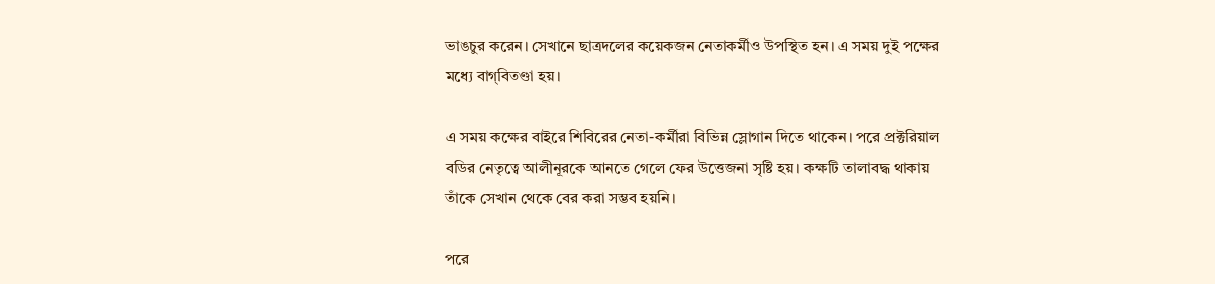ভাঙচুর করেন। সেখানে ছাত্রদলের কয়েকজন নেতাকর্মীও উপস্থিত হন। এ সময় দুই পক্ষের মধ্যে বাগ্‌বিতণ্ডা হয়।

এ সময় কক্ষের বাইরে শিবিরের নেতা-কর্মীরা বিভিন্ন স্লোগান দিতে থাকেন। পরে প্রক্টরিয়াল বডির নেতৃত্বে আলীনূরকে আনতে গেলে ফের উত্তেজনা সৃষ্টি হয়। কক্ষটি তালাবদ্ধ থাকায় তাঁকে সেখান থেকে বের করা সম্ভব হয়নি।

পরে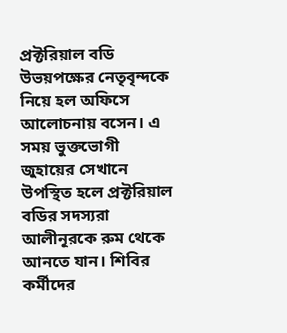প্রক্টরিয়াল বডি উভয়পক্ষের নেতৃবৃন্দকে নিয়ে হল অফিসে আলোচনায় বসেন। এ সময় ভুক্তভোগী জুহায়ের সেখানে উপস্থিত হলে প্রক্টরিয়াল বডির সদস্যরা আলীনূরকে রুম থেকে আনতে যান। শিবির কর্মীদের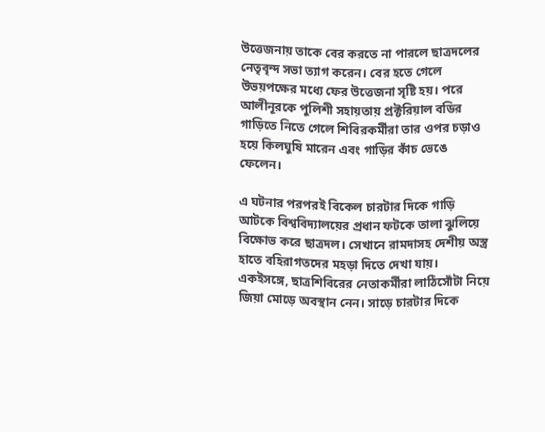উত্তেজনায় তাকে বের করতে না পারলে ছাত্রদলের নেতৃবৃন্দ সভা ত্যাগ করেন। বের হতে গেলে উভয়পক্ষের মধ্যে ফের উত্তেজনা সৃষ্টি হয়। পরে আলীনূরকে পুলিশী সহায়তায় প্রক্টরিয়াল বডির গাড়িতে নিতে গেলে শিবিরকর্মীরা তার ওপর চড়াও হয়ে কিলঘুষি মারেন এবং গাড়ির কাঁচ ভেঙে ফেলেন।

এ ঘটনার পরপরই বিকেল চারটার দিকে গাড়ি আটকে বিশ্ববিদ্যালয়ের প্রধান ফটকে তালা ঝুলিয়ে বিক্ষোভ করে ছাত্রদল। সেখানে রামদাসহ দেশীয় অস্ত্র হাতে বহিরাগতদের মহড়া দিতে দেখা যায়। একইসঙ্গে, ছাত্রশিবিরের নেতাকর্মীরা লাঠিসোঁটা নিয়ে জিয়া মোড়ে অবস্থান নেন। সাড়ে চারটার দিকে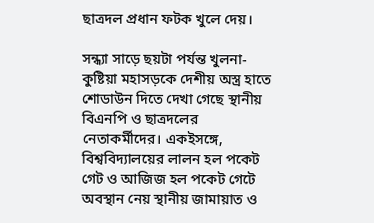ছাত্রদল প্রধান ফটক খুলে দেয়।

সন্ধ্যা সাড়ে ছয়টা পর্যন্ত খুলনা-কুষ্টিয়া মহাসড়কে দেশীয় অস্ত্র হাতে শোডাউন দিতে দেখা গেছে স্থানীয় বিএনপি ও ছাত্রদলের নেতাকর্মীদের। একইসঙ্গে, বিশ্ববিদ্যালয়ের লালন হল পকেট গেট ও আজিজ হল পকেট গেটে অবস্থান নেয় স্থানীয় জামায়াত ও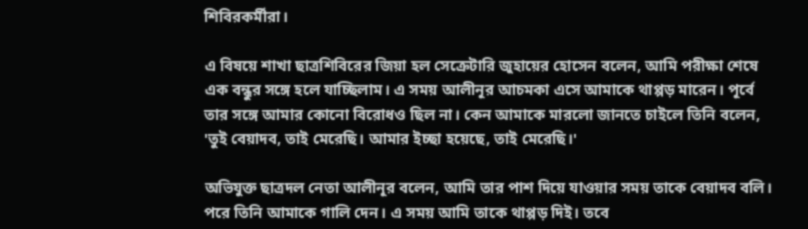শিবিরকর্মীরা।

এ বিষয়ে শাখা ছাত্রশিবিরের জিয়া হল সেক্রেটারি জুহায়ের হোসেন বলেন, আমি পরীক্ষা শেষে এক বন্ধুর সঙ্গে হলে যাচ্ছিলাম। এ সময় আলীনূর আচমকা এসে আমাকে থাপ্পড় মারেন। পূর্বে তার সঙ্গে আমার কোনো বিরোধও ছিল না। কেন আমাকে মারলো জানতে চাইলে তিনি বলেন, 'তুই বেয়াদব, তাই মেরেছি। আমার ইচ্ছা হয়েছে, তাই মেরেছি।'

অভিযুক্ত ছাত্রদল নেতা আলীনূর বলেন, আমি তার পাশ দিয়ে যাওয়ার সময় তাকে বেয়াদব বলি। পরে তিনি আমাকে গালি দেন। এ সময় আমি তাকে থাপ্পড় দিই। তবে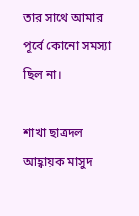তার সাথে আমার পূর্বে কোনো সমস্যা ছিল না।

শাখা ছাত্রদল আহ্বায়ক মাসুদ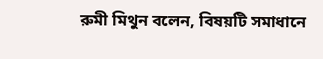রুমী মিথুন বলেন, বিষয়টি সমাধানে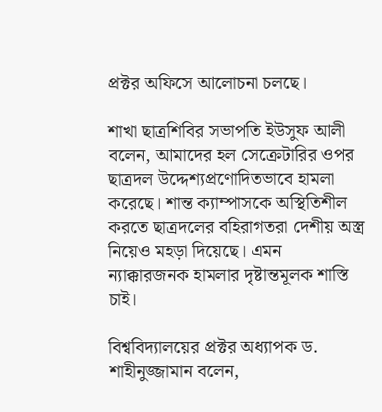প্রক্টর অফিসে আলোচনা চলছে।

শাখা ছাত্রশিবির সভাপতি ইউসুফ আলী বলেন, আমাদের হল সেক্রেটারির ওপর ছাত্রদল উদ্দেশ্যপ্রণোদিতভাবে হামলা করেছে। শান্ত ক্যাম্পাসকে অস্থিতিশীল করতে ছাত্রদলের বহিরাগতরা দেশীয় অস্ত্র নিয়েও মহড়া দিয়েছে। এমন ন্যাক্কারজনক হামলার দৃষ্টান্তমূলক শাস্তি চাই।

বিশ্ববিদ্যালয়ের প্রক্টর অধ্যাপক ড. শাহীনুজ্জামান বলেন,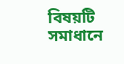বিষয়টি সমাধানে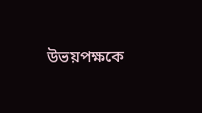উভয়পক্ষকে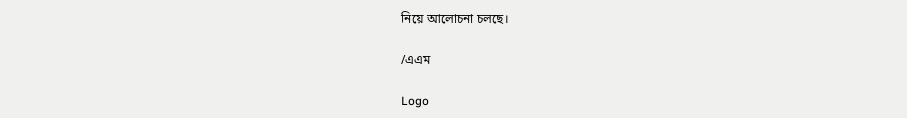নিয়ে আলোচনা চলছে।

/এএম

Logo